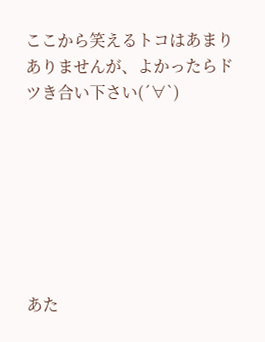ここから笑えるトコはあまりありませんが、よかったらドツき合い下さい(´∀`)







あた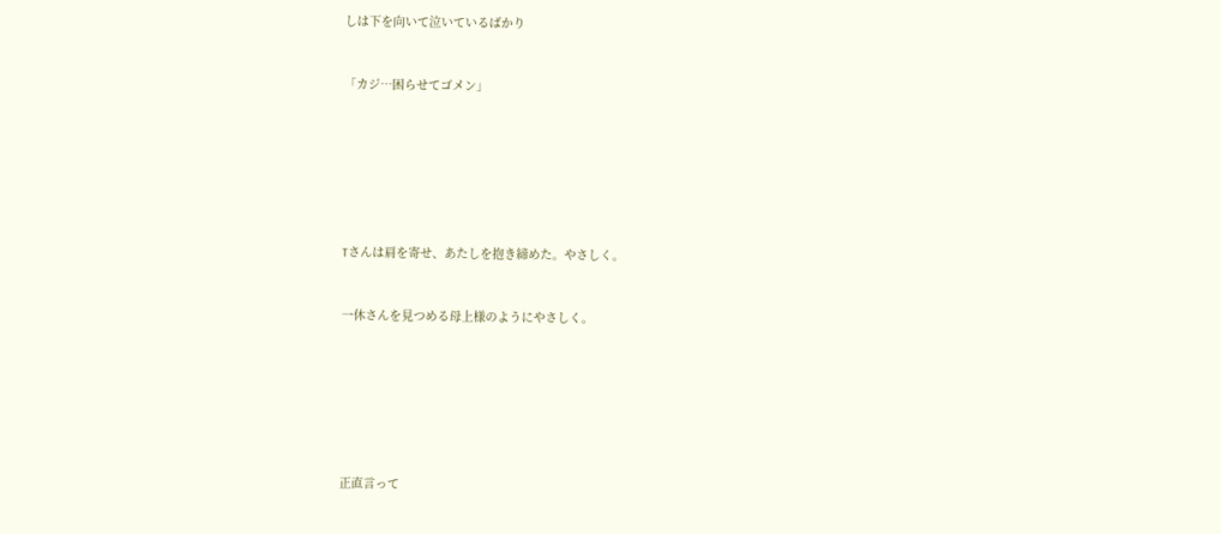しは下を向いて泣いているばかり


「カジ…困らせてゴメン」







Tさんは肩を寄せ、あたしを抱き締めた。やさしく。


一休さんを見つめる母上様のようにやさしく。







正直言って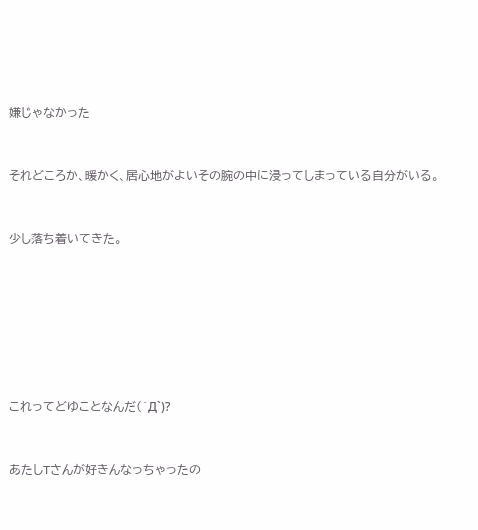嫌じゃなかった


それどころか、暖かく、居心地がよいその腕の中に浸ってしまっている自分がいる。


少し落ち着いてきた。







これってどゆことなんだ(´Д`)?


あたしTさんが好きんなっちゃったの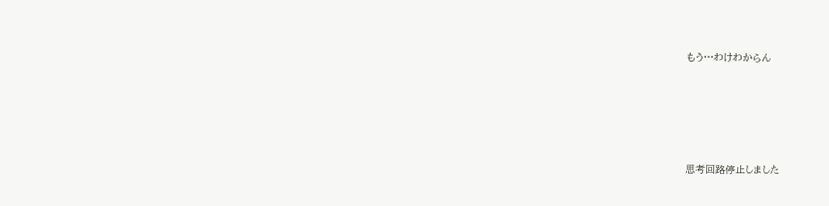もう…わけわからん






思考回路停止しました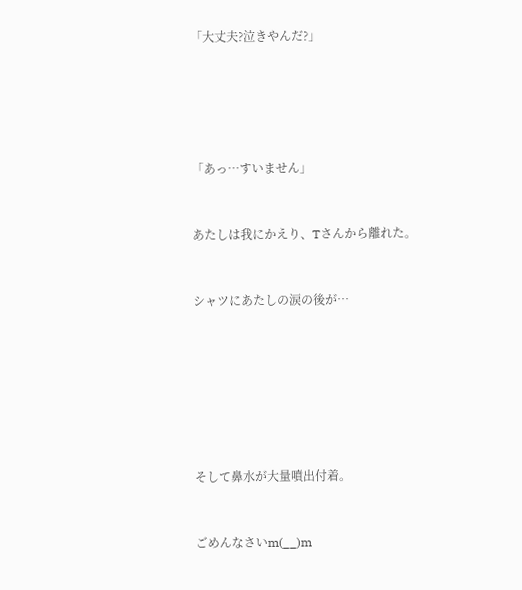「大丈夫?泣きやんだ?」





「あっ…すいません」


あたしは我にかえり、Tさんから離れた。


シャツにあたしの涙の後が…







そして鼻水が大量噴出付着。


ごめんなさいm(__)m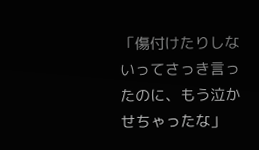「傷付けたりしないってさっき言ったのに、もう泣かせちゃったな」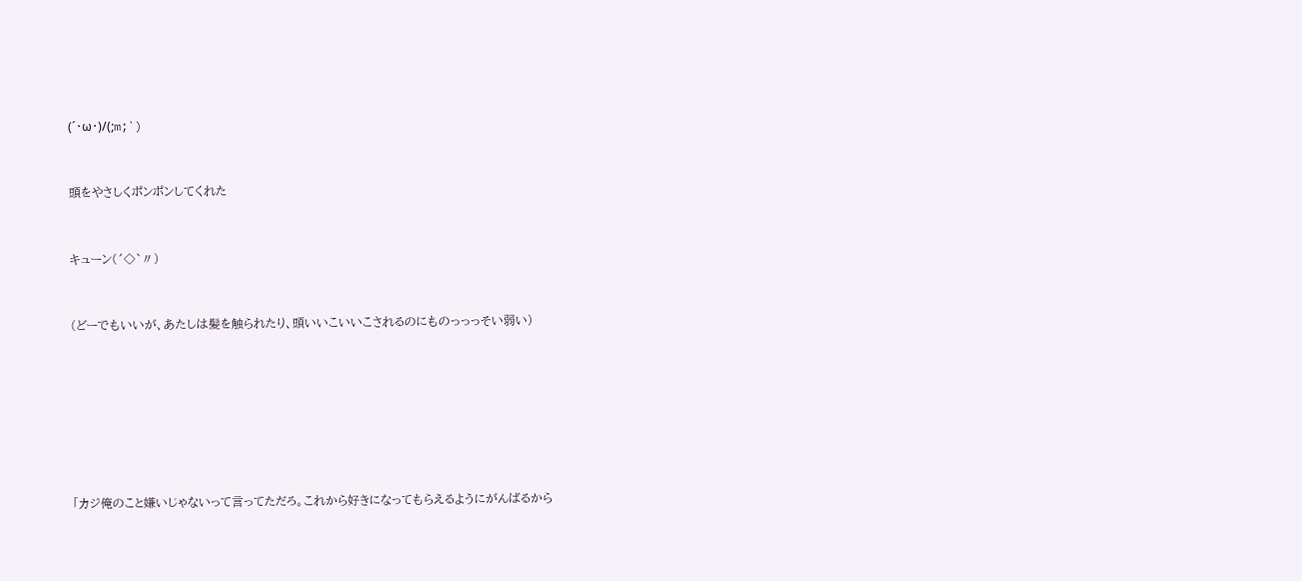(´・ω・)/(;m;`)


頭をやさしくポンポンしてくれた


キューン(´◇`〃)


(どーでもいいが、あたしは髪を触られたり、頭いいこいいこされるのにものっっっそい弱い)







「カジ俺のこと嫌いじゃないって言ってただろ。これから好きになってもらえるようにがんばるから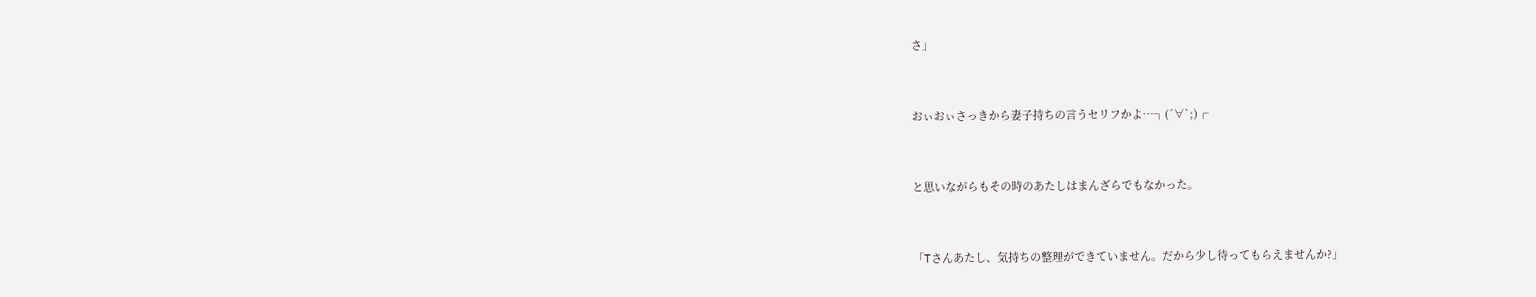さ」


おぃおぃさっきから妻子持ちの言うセリフかよ…┐(´∀`;)┌


と思いながらもその時のあたしはまんざらでもなかった。


「Tさんあたし、気持ちの整理ができていません。だから少し待ってもらえませんか?」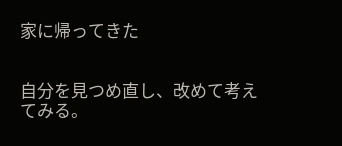家に帰ってきた


自分を見つめ直し、改めて考えてみる。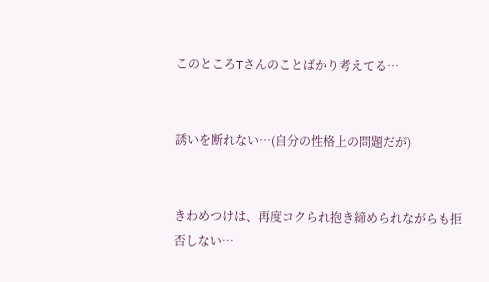このところTさんのことばかり考えてる…


誘いを断れない…(自分の性格上の問題だが)


きわめつけは、再度コクられ抱き締められながらも拒否しない…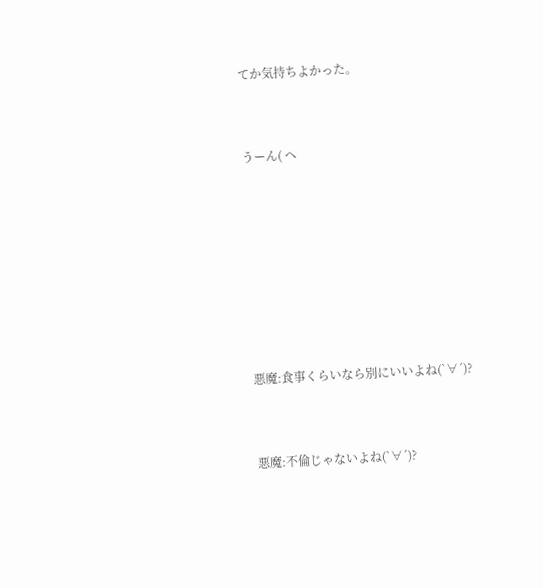てか気持ちよかった。


うーん( ヘ







悪魔:食事くらいなら別にいいよね(`∀´)?


悪魔:不倫じゃないよね(`∀´)?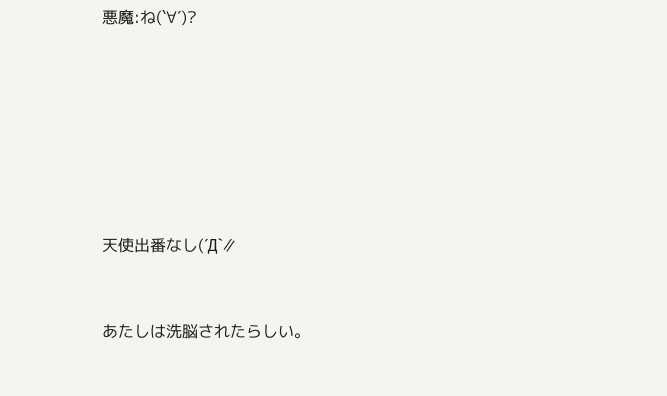悪魔:ね(`∀´)?







天使出番なし(´Д`∥


あたしは洗脳されたらしい。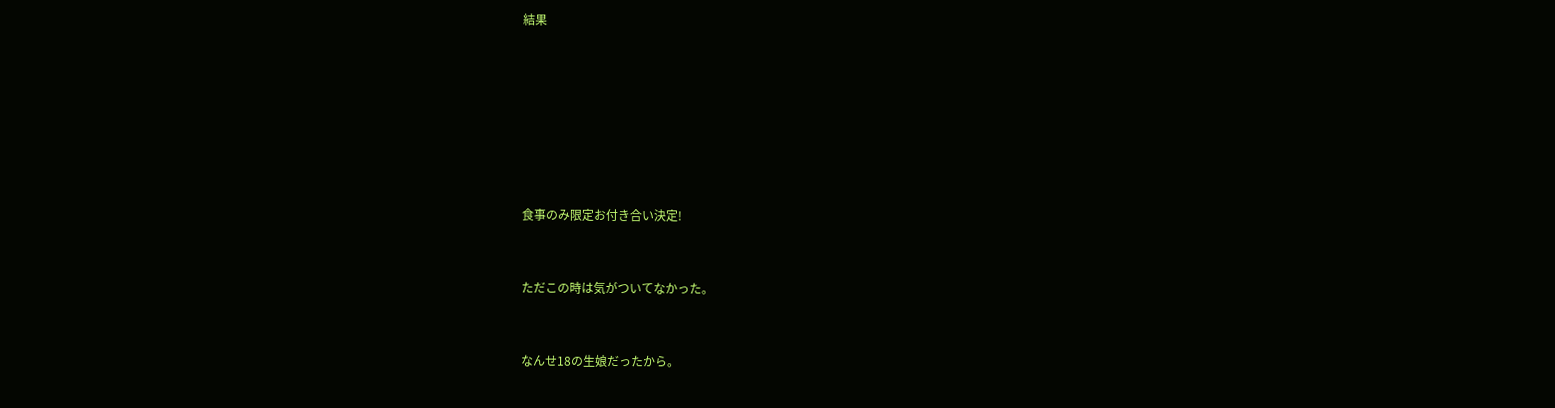結果







食事のみ限定お付き合い決定!


ただこの時は気がついてなかった。


なんせ18の生娘だったから。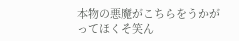本物の悪魔がこちらをうかがってほくそ笑ん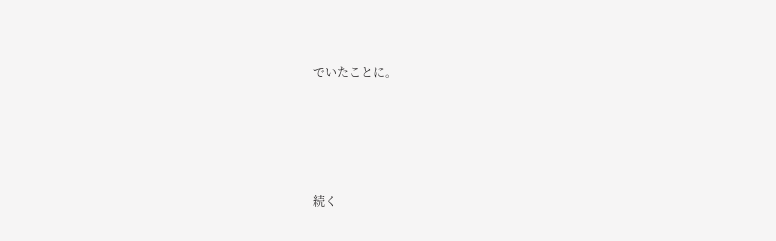でいたことに。







続く